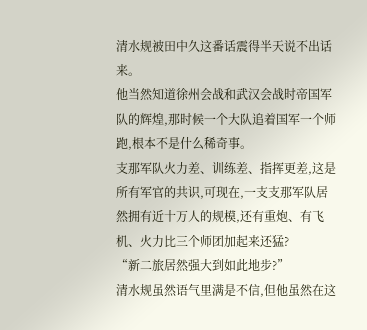清水规被田中久这番话震得半天说不出话来。
他当然知道徐州会战和武汉会战时帝国军队的辉煌,那时候一个大队追着国军一个师跑,根本不是什么稀奇事。
支那军队火力差、训练差、指挥更差,这是所有军官的共识,可现在,一支支那军队居然拥有近十万人的规模,还有重炮、有飞机、火力比三个师团加起来还猛?
“新二旅居然强大到如此地步?”
清水规虽然语气里满是不信,但他虽然在这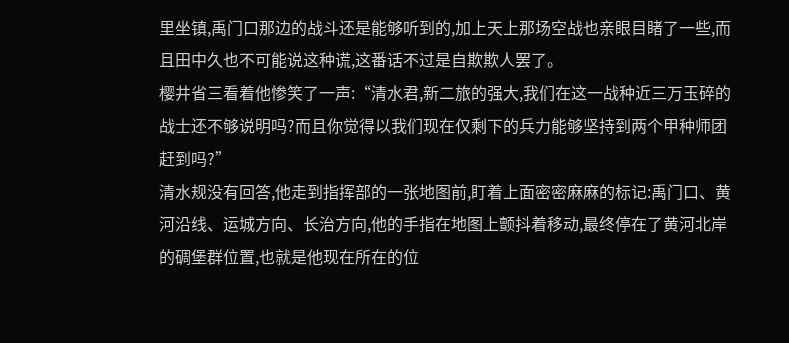里坐镇,禹门口那边的战斗还是能够听到的,加上天上那场空战也亲眼目睹了一些,而且田中久也不可能说这种谎,这番话不过是自欺欺人罢了。
樱井省三看着他惨笑了一声:“清水君,新二旅的强大,我们在这一战种近三万玉碎的战士还不够说明吗?而且你觉得以我们现在仅剩下的兵力能够坚持到两个甲种师团赶到吗?”
清水规没有回答,他走到指挥部的一张地图前,盯着上面密密麻麻的标记:禹门口、黄河沿线、运城方向、长治方向,他的手指在地图上颤抖着移动,最终停在了黄河北岸的碉堡群位置,也就是他现在所在的位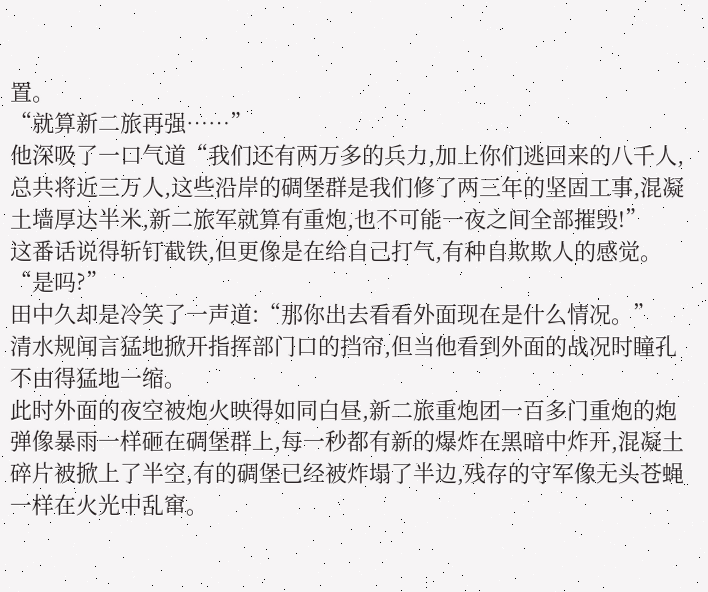置。
“就算新二旅再强……”
他深吸了一口气道“我们还有两万多的兵力,加上你们逃回来的八千人,总共将近三万人,这些沿岸的碉堡群是我们修了两三年的坚固工事,混凝土墙厚达半米,新二旅军就算有重炮,也不可能一夜之间全部摧毁!”
这番话说得斩钉截铁,但更像是在给自己打气,有种自欺欺人的感觉。
“是吗?”
田中久却是冷笑了一声道:“那你出去看看外面现在是什么情况。”
清水规闻言猛地掀开指挥部门口的挡帘,但当他看到外面的战况时瞳孔不由得猛地一缩。
此时外面的夜空被炮火映得如同白昼,新二旅重炮团一百多门重炮的炮弹像暴雨一样砸在碉堡群上,每一秒都有新的爆炸在黑暗中炸开,混凝土碎片被掀上了半空,有的碉堡已经被炸塌了半边,残存的守军像无头苍蝇一样在火光中乱窜。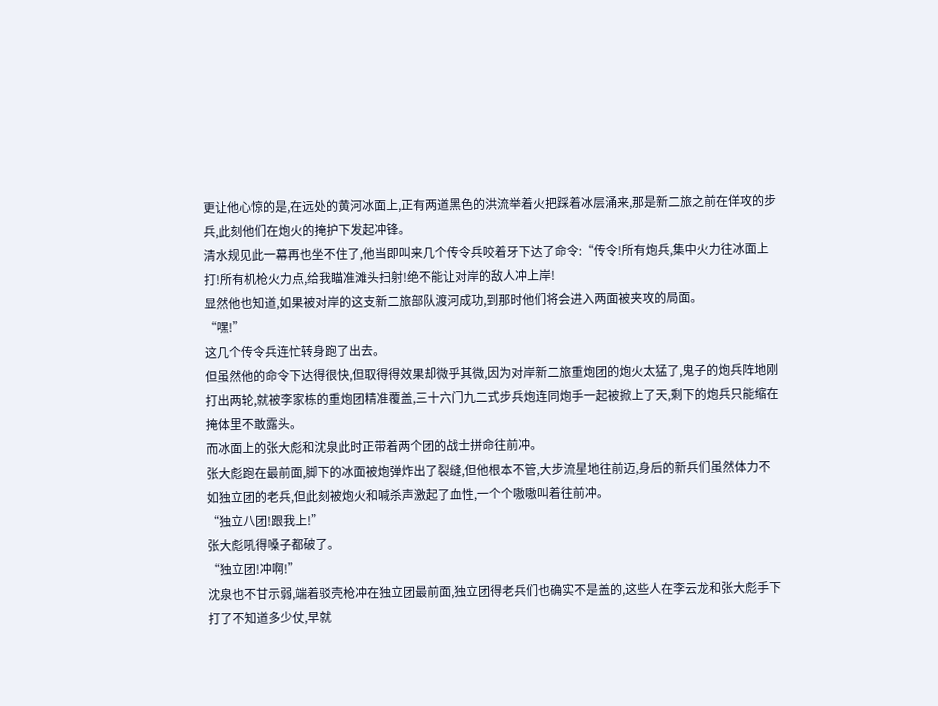更让他心惊的是,在远处的黄河冰面上,正有两道黑色的洪流举着火把踩着冰层涌来,那是新二旅之前在佯攻的步兵,此刻他们在炮火的掩护下发起冲锋。
清水规见此一幕再也坐不住了,他当即叫来几个传令兵咬着牙下达了命令:“传令!所有炮兵,集中火力往冰面上打!所有机枪火力点,给我瞄准滩头扫射!绝不能让对岸的敌人冲上岸!
显然他也知道,如果被对岸的这支新二旅部队渡河成功,到那时他们将会进入两面被夹攻的局面。
“嘿!”
这几个传令兵连忙转身跑了出去。
但虽然他的命令下达得很快,但取得得效果却微乎其微,因为对岸新二旅重炮团的炮火太猛了,鬼子的炮兵阵地刚打出两轮,就被李家栋的重炮团精准覆盖,三十六门九二式步兵炮连同炮手一起被掀上了天,剩下的炮兵只能缩在掩体里不敢露头。
而冰面上的张大彪和沈泉此时正带着两个团的战士拼命往前冲。
张大彪跑在最前面,脚下的冰面被炮弹炸出了裂缝,但他根本不管,大步流星地往前迈,身后的新兵们虽然体力不如独立团的老兵,但此刻被炮火和喊杀声激起了血性,一个个嗷嗷叫着往前冲。
“独立八团!跟我上!”
张大彪吼得嗓子都破了。
“独立团!冲啊!”
沈泉也不甘示弱,端着驳壳枪冲在独立团最前面,独立团得老兵们也确实不是盖的,这些人在李云龙和张大彪手下打了不知道多少仗,早就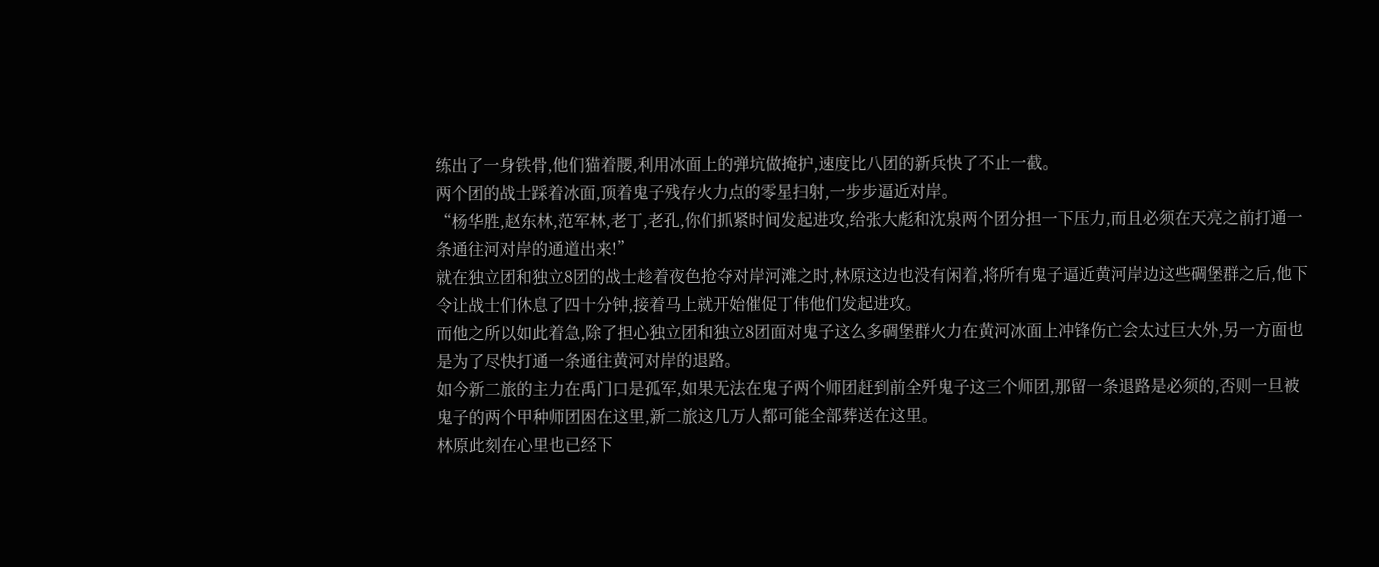练出了一身铁骨,他们猫着腰,利用冰面上的弹坑做掩护,速度比八团的新兵快了不止一截。
两个团的战士踩着冰面,顶着鬼子残存火力点的零星扫射,一步步逼近对岸。
“杨华胜,赵东林,范军林,老丁,老孔,你们抓紧时间发起进攻,给张大彪和沈泉两个团分担一下压力,而且必须在天亮之前打通一条通往河对岸的通道出来!”
就在独立团和独立8团的战士趁着夜色抢夺对岸河滩之时,林原这边也没有闲着,将所有鬼子逼近黄河岸边这些碉堡群之后,他下令让战士们休息了四十分钟,接着马上就开始催促丁伟他们发起进攻。
而他之所以如此着急,除了担心独立团和独立8团面对鬼子这么多碉堡群火力在黄河冰面上冲锋伤亡会太过巨大外,另一方面也是为了尽快打通一条通往黄河对岸的退路。
如今新二旅的主力在禹门口是孤军,如果无法在鬼子两个师团赶到前全歼鬼子这三个师团,那留一条退路是必须的,否则一旦被鬼子的两个甲种师团困在这里,新二旅这几万人都可能全部葬送在这里。
林原此刻在心里也已经下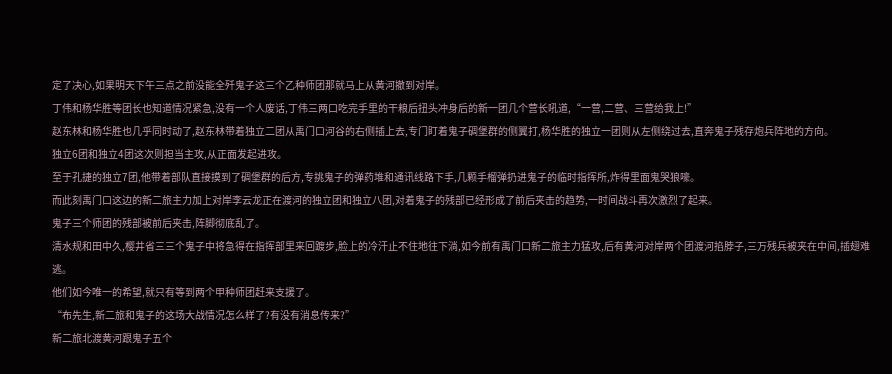定了决心,如果明天下午三点之前没能全歼鬼子这三个乙种师团那就马上从黄河撤到对岸。
丁伟和杨华胜等团长也知道情况紧急,没有一个人废话,丁伟三两口吃完手里的干粮后扭头冲身后的新一团几个营长吼道,“一营,二营、三营给我上!”
赵东林和杨华胜也几乎同时动了,赵东林带着独立二团从禹门口河谷的右侧插上去,专门盯着鬼子碉堡群的侧翼打,杨华胜的独立一团则从左侧绕过去,直奔鬼子残存炮兵阵地的方向。
独立6团和独立4团这次则担当主攻,从正面发起进攻。
至于孔捷的独立7团,他带着部队直接摸到了碉堡群的后方,专挑鬼子的弹药堆和通讯线路下手,几颗手榴弹扔进鬼子的临时指挥所,炸得里面鬼哭狼嚎。
而此刻禹门口这边的新二旅主力加上对岸李云龙正在渡河的独立团和独立八团,对着鬼子的残部已经形成了前后夹击的趋势,一时间战斗再次激烈了起来。
鬼子三个师团的残部被前后夹击,阵脚彻底乱了。
清水规和田中久,樱井省三三个鬼子中将急得在指挥部里来回踱步,脸上的冷汗止不住地往下淌,如今前有禹门口新二旅主力猛攻,后有黄河对岸两个团渡河掐脖子,三万残兵被夹在中间,插翅难逃。
他们如今唯一的希望,就只有等到两个甲种师团赶来支援了。
“布先生,新二旅和鬼子的这场大战情况怎么样了?有没有消息传来?”
新二旅北渡黄河跟鬼子五个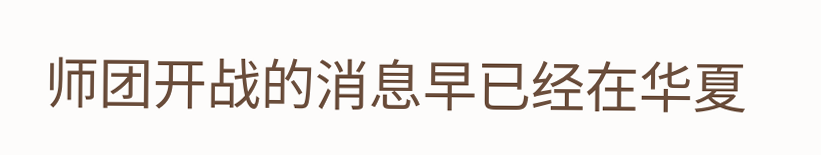师团开战的消息早已经在华夏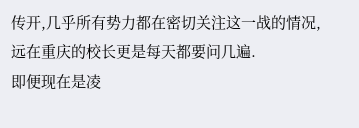传开,几乎所有势力都在密切关注这一战的情况,远在重庆的校长更是每天都要问几遍.
即便现在是凌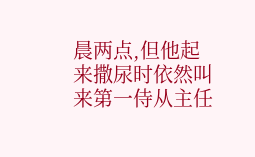晨两点,但他起来撒尿时依然叫来第一侍从主任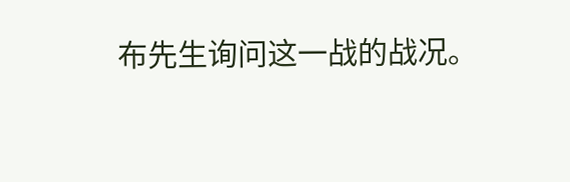布先生询问这一战的战况。